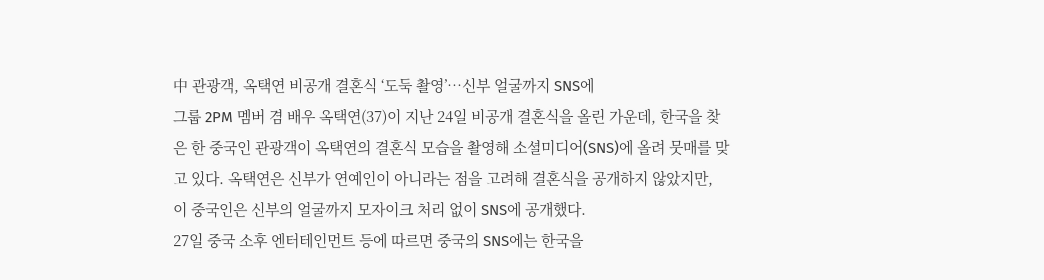中 관광객, 옥택연 비공개 결혼식 ‘도둑 촬영’…신부 얼굴까지 SNS에
그룹 2PM 멤버 겸 배우 옥택연(37)이 지난 24일 비공개 결혼식을 올린 가운데, 한국을 찾은 한 중국인 관광객이 옥택연의 결혼식 모습을 촬영해 소셜미디어(SNS)에 올려 뭇매를 맞고 있다. 옥택연은 신부가 연예인이 아니라는 점을 고려해 결혼식을 공개하지 않았지만, 이 중국인은 신부의 얼굴까지 모자이크 처리 없이 SNS에 공개했다.
27일 중국 소후 엔터테인먼트 등에 따르면 중국의 SNS에는 한국을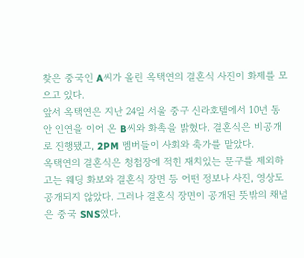찾은 중국인 A씨가 올린 옥택연의 결혼식 사진이 화제를 모으고 있다.
앞서 옥택연은 지난 24일 서울 중구 신라호텔에서 10년 동안 인연을 이어 온 B씨와 화촉을 밝혔다. 결혼식은 비공개로 진행됐고, 2PM 멤버들이 사회와 축가를 맡았다.
옥택연의 결혼식은 청첩장에 적힌 재치있는 문구를 제외하고는 웨딩 화보와 결혼식 장면 등 어떤 정보나 사진, 영상도 공개되지 않았다. 그러나 결혼식 장면이 공개된 뜻밖의 채널은 중국 SNS였다.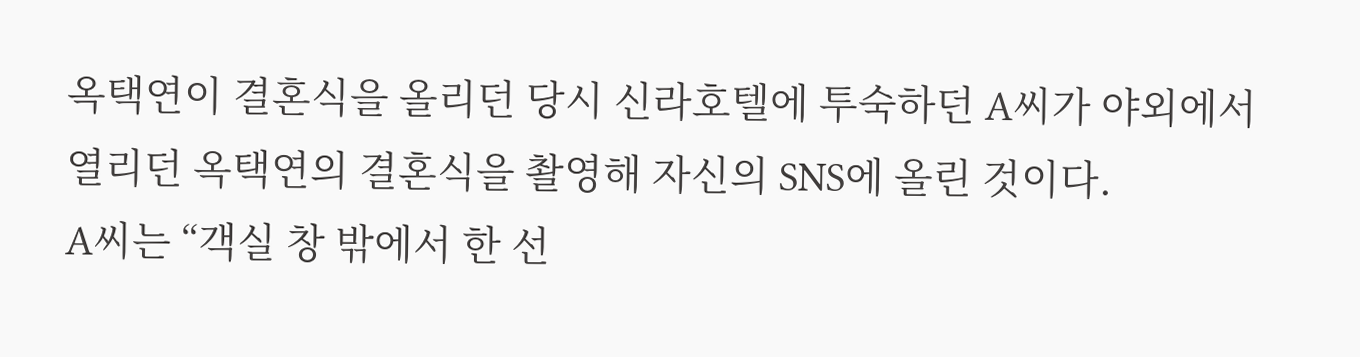옥택연이 결혼식을 올리던 당시 신라호텔에 투숙하던 A씨가 야외에서 열리던 옥택연의 결혼식을 촬영해 자신의 SNS에 올린 것이다.
A씨는 “객실 창 밖에서 한 선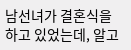남선녀가 결혼식을 하고 있었는데, 알고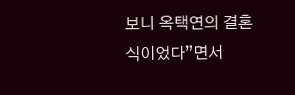보니 옥택연의 결혼식이었다”면서